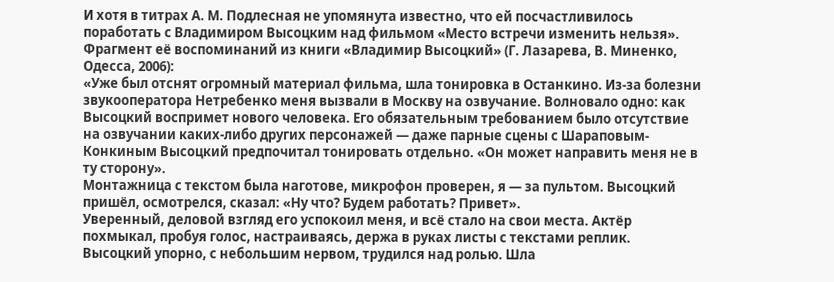И хотя в титрах А. М. Подлесная не упомянута известно, что ей посчастливилось поработать с Владимиром Высоцким над фильмом «Место встречи изменить нельзя». Фрагмент её воспоминаний из книги «Владимир Высоцкий» (Г. Лазарева, В. Миненко, Одесса, 2006):
«Уже был отснят огромный материал фильма, шла тонировка в Останкино. Из-за болезни звукооператора Нетребенко меня вызвали в Москву на озвучание. Волновало одно: как Высоцкий воспримет нового человека. Его обязательным требованием было отсутствие на озвучании каких-либо других персонажей — даже парные сцены с Шараповым-Конкиным Высоцкий предпочитал тонировать отдельно. «Он может направить меня не в ту сторону».
Монтажница с текстом была наготове, микрофон проверен, я — за пультом. Высоцкий пришёл, осмотрелся, сказал: «Ну что? Будем работать? Привет».
Уверенный, деловой взгляд его успокоил меня, и всё стало на свои места. Актёр похмыкал, пробуя голос, настраиваясь, держа в руках листы с текстами реплик. Высоцкий упорно, с небольшим нервом, трудился над ролью. Шла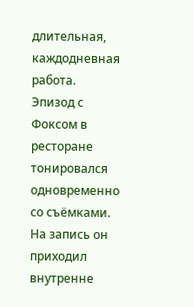длительная, каждодневная работа.
Эпизод с Фоксом в ресторане тонировался одновременно со съёмками. На запись он приходил внутренне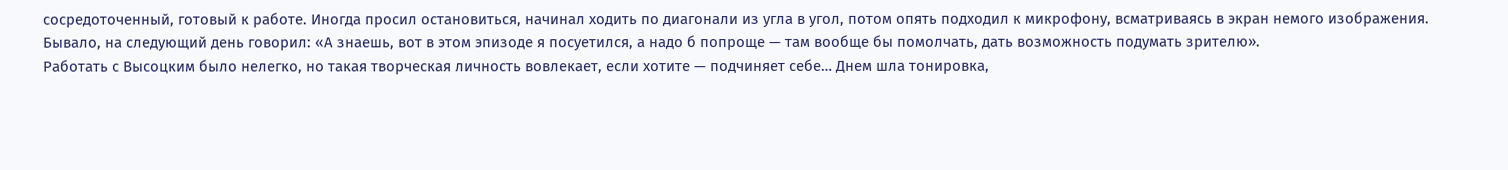сосредоточенный, готовый к работе. Иногда просил остановиться, начинал ходить по диагонали из угла в угол, потом опять подходил к микрофону, всматриваясь в экран немого изображения.
Бывало, на следующий день говорил: «А знаешь, вот в этом эпизоде я посуетился, а надо б попроще — там вообще бы помолчать, дать возможность подумать зрителю».
Работать с Высоцким было нелегко, но такая творческая личность вовлекает, если хотите — подчиняет себе… Днем шла тонировка,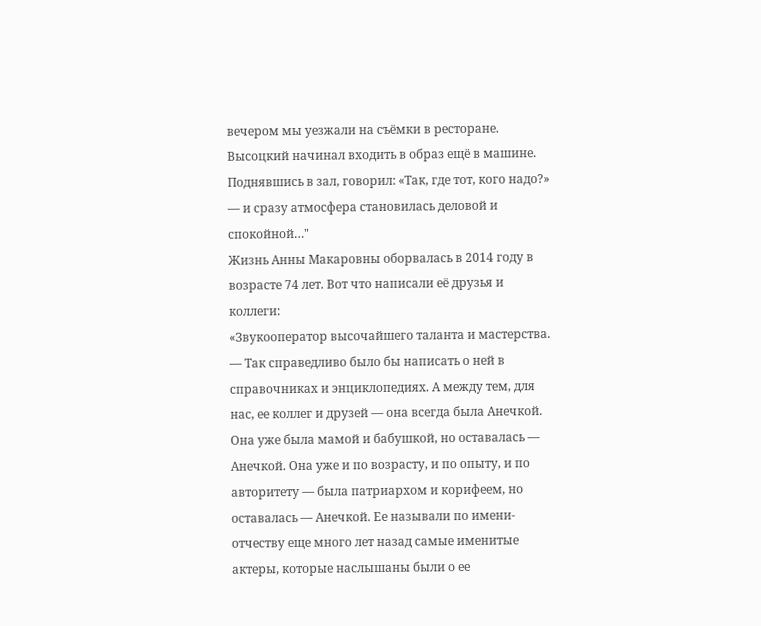вечером мы уезжали на съёмки в ресторане. Высоцкий начинал входить в образ ещё в машине.
Поднявшись в зал, говорил: «Так, где тот, кого надо?» — и сразу атмосфера становилась деловой и спокойной…"
Жизнь Анны Макаровны оборвалась в 2014 году в возрасте 74 лет. Вот что написали её друзья и коллеги:
«Звукооператор высочайшего таланта и мастерства. — Так справедливо было бы написать о ней в справочниках и энциклопедиях. А между тем, для нас, ее коллег и друзей — она всегда была Анечкой. Она уже была мамой и бабушкой, но оставалась — Анечкой. Она уже и по возрасту, и по опыту, и по авторитету — была патриархом и корифеем, но оставалась — Анечкой. Ее называли по имени-отчеству еще много лет назад самые именитые актеры, которые наслышаны были о ее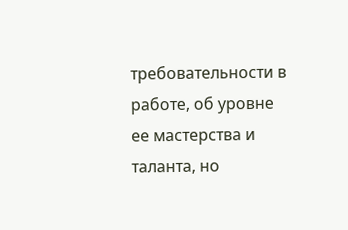требовательности в работе, об уровне ее мастерства и таланта, но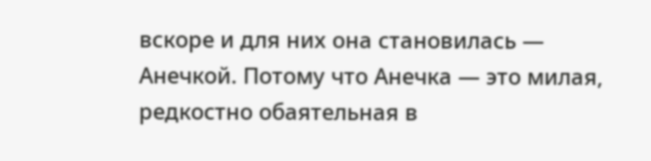вскоре и для них она становилась — Анечкой. Потому что Анечка — это милая, редкостно обаятельная в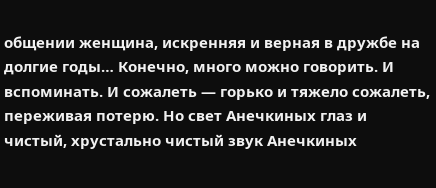общении женщина, искренняя и верная в дружбе на долгие годы… Конечно, много можно говорить. И вспоминать. И сожалеть — горько и тяжело сожалеть, переживая потерю. Но свет Анечкиных глаз и чистый, хрустально чистый звук Анечкиных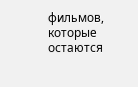фильмов, которые остаются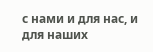с нами и для нас, и для наших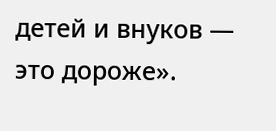детей и внуков — это дороже».